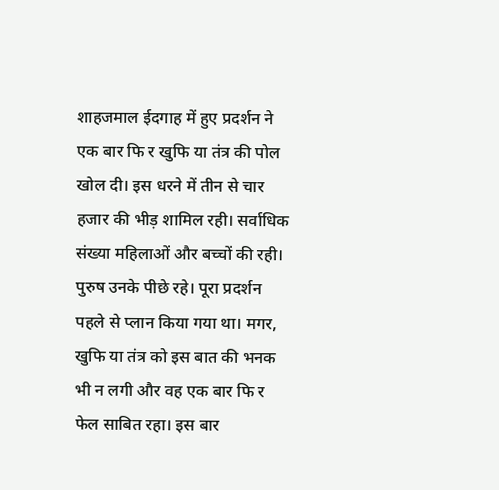शाहजमाल ईदगाह में हुए प्रदर्शन ने एक बार फि र खुफि या तंत्र की पोल खोल दी। इस धरने में तीन से चार हजार की भीड़ शामिल रही। सर्वाधिक संख्या महिलाओं और बच्चों की रही। पुरुष उनके पीछे रहे। पूरा प्रदर्शन पहले से प्लान किया गया था। मगर, खुफि या तंत्र को इस बात की भनक भी न लगी और वह एक बार फि र फेल साबित रहा। इस बार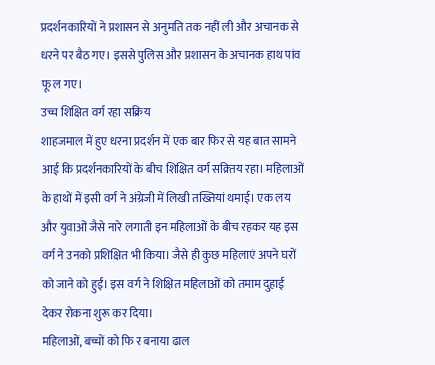प्रदर्शनकारियों ने प्रशासन से अनुमति तक नहीं ली और अचानक से धरने पर बैठ गए। इससे पुलिस और प्रशासन के अचानक हाथ पांव फू ल गए।
उच्च शिक्षित वर्ग रहा सक्रिय
शाहजमाल में हुए धरना प्रदर्शन में एक बार फिर से यह बात सामने आई कि प्रदर्शनकारियों के बीच शिक्षित वर्ग सक्र्तिय रहा। महिलाओं के हाथों में इसी वर्ग ने अंग्रेजी में लिखी तख्तियां थमाई। एक लय और युवाओं जैसे नारे लगाती इन महिलाओं के बीच रहकर यह इस वर्ग ने उनको प्रशिक्षित भी किया। जैसे ही कुछ महिलाएं अपने घरों को जाने को हुईं। इस वर्ग ने शिक्षित महिलाओं को तमाम दुहाई देकर रोकना शुरू कर दिया।
महिलाओं, बच्चों को फि र बनाया ढाल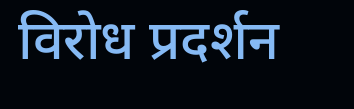विरोध प्रदर्शन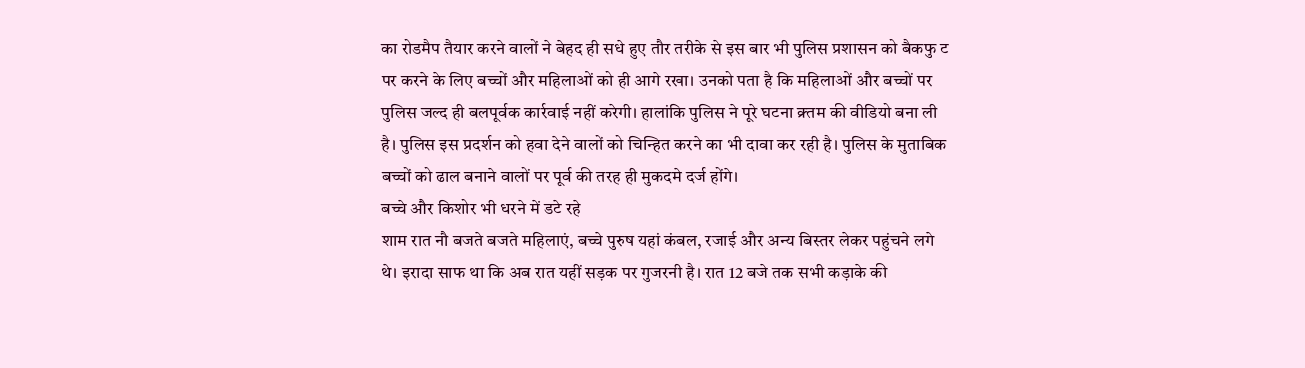का रोडमैप तैयार करने वालों ने बेहद ही सधे हुए तौर तरीके से इस बार भी पुलिस प्रशासन को बैकफु ट पर करने के लिए बच्चों और महिलाओं को ही आगे रखा। उनको पता है कि महिलाओं और बच्चों पर पुलिस जल्द ही बलपूर्वक कार्रवाई नहीं करेगी। हालांकि पुलिस ने पूरे घटना क्र्तम की वीडियो बना ली है। पुलिस इस प्रदर्शन को हवा देने वालों को चिन्हित करने का भी दावा कर रही है। पुलिस के मुताबिक बच्चों को ढाल बनाने वालों पर पूर्व की तरह ही मुकदमे दर्ज होंगे।
बच्चे और किशोर भी धरने में डटे रहे
शाम रात नौ बजते बजते महिलाएं, बच्चे पुरुष यहां कंबल, रजाई और अन्य बिस्तर लेकर पहुंचने लगे थे। इरादा साफ था कि अब रात यहीं सड़क पर गुजरनी है। रात 12 बजे तक सभी कड़ाके की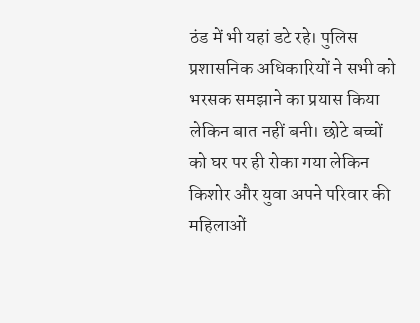ठंड में भी यहां डटे रहे। पुलिस प्रशासनिक अधिकारियों ने सभी को भरसक समझाने का प्रयास किया लेकिन बात नहीं बनी। छोटे बच्चों को घर पर ही रोका गया लेकिन किशोर और युवा अपने परिवार की महिलाओं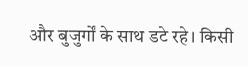और बुजुर्गों के साथ डटे रहे। किसी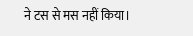ने टस से मस नहीं किया।